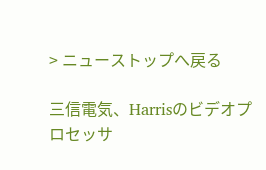> ニューストップへ戻る

三信電気、Harrisのビデオプロセッサ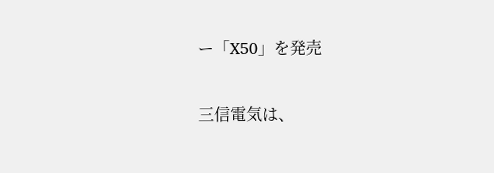ー「X50」を発売

三信電気は、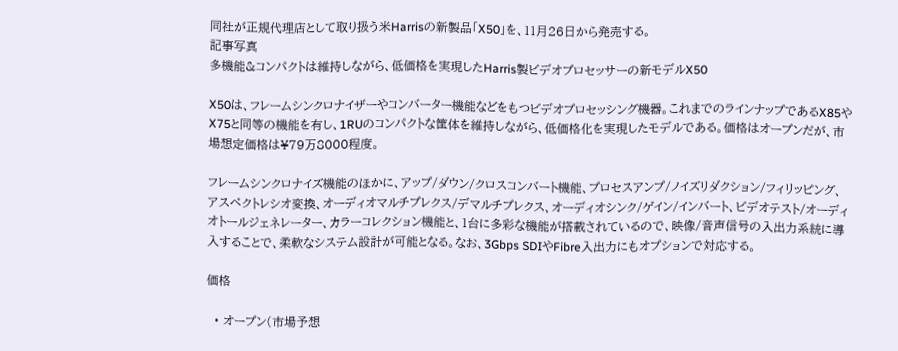同社が正規代理店として取り扱う米Harrisの新製品「X50」を、11月26日から発売する。
記事写真
多機能&コンパクトは維持しながら、低価格を実現したHarris製ビデオプロセッサーの新モデルX50

X50は、フレームシンクロナイザーやコンバーター機能などをもつビデオプロセッシング機器。これまでのラインナップであるX85やX75と同等の機能を有し、1RUのコンパクトな筐体を維持しながら、低価格化を実現したモデルである。価格はオープンだが、市場想定価格は¥79万8000程度。

フレームシンクロナイズ機能のほかに、アップ/ダウン/クロスコンバート機能、プロセスアンプ/ノイズリダクション/フィリッピング、アスペクトレシオ変換、オーディオマルチプレクス/デマルチプレクス、オーディオシンク/ゲイン/インバート、ビデオテスト/オーディオトールジェネレーター、カラーコレクション機能と、1台に多彩な機能が搭載されているので、映像/音声信号の入出力系統に導入することで、柔軟なシステム設計が可能となる。なお、3Gbps SDIやFibre入出力にもオプションで対応する。

価格

  • オープン(市場予想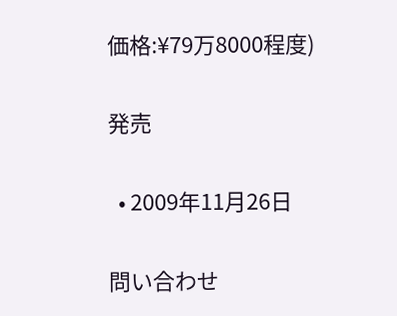価格:¥79万8000程度)

発売

  • 2009年11月26日

問い合わせ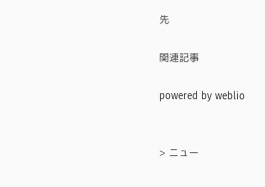先

関連記事

powered by weblio


> ニュー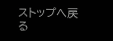ストップへ戻る